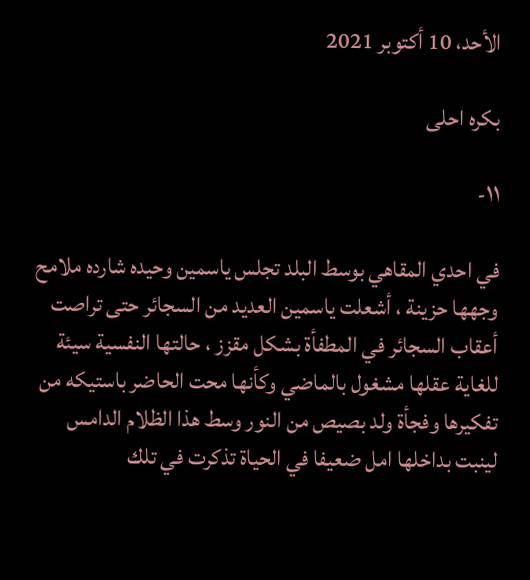الأحد، 10 أكتوبر 2021

بكره احلى

١١-

في احدي المقاهي بوسط البلد تجلس ياسمين وحيده شارده ملامح وجهها حزينة ، أشعلت ياسمين العديد من السجائر حتى تراصت أعقاب السجائر في المطفأة بشكل مقزز ، حالتها النفسية سيئة للغاية عقلها مشغول بالماضي وكأنها محت الحاضر باستيكه من تفكيرها وفجأة ولد بصيص من النور وسط هذا الظلام الدامس لينبت بداخلها امل ضعيفا في الحياة تذكرت في تلك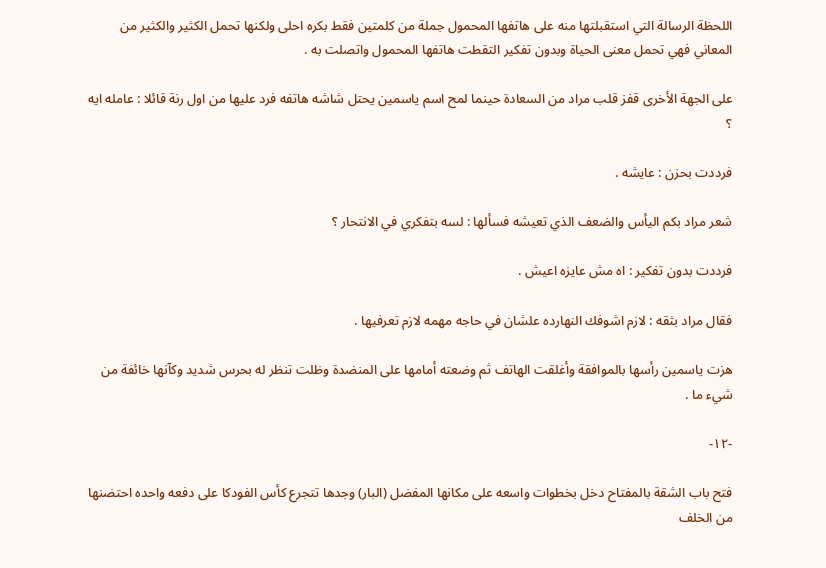اللحظة الرسالة التي استقبلتها منه على هاتفها المحمول جملة من كلمتين فقط بكره احلى ولكنها تحمل الكثير والكثير من المعاني فهي تحمل معنى الحياة وبدون تفكير التقطت هاتفها المحمول واتصلت به .

على الجهة الأخرى قفز قلب مراد من السعادة حينما لمح اسم ياسمين يحتل شاشه هاتفه فرد عليها من اول رنة قائلا : عامله ايه ؟

فرددت بحزن : عايشه .

شعر مراد بكم اليأس والضعف الذي تعيشه فسألها : لسه بتفكري في الانتحار ؟

فرددت بدون تفكير : اه مش عايزه اعيش .

فقال مراد بثقه : لازم اشوفك النهارده علشان في حاجه مهمه لازم تعرفيها .

هزت ياسمين رأسها بالموافقة وأغلقت الهاتف ثم وضعته أمامها على المنضدة وظلت تنظر له بحرس شديد وكآنها خائفة من شيء ما .

-١٢-

فتح باب الشقة بالمفتاح دخل بخطوات واسعه على مكانها المفضل (البار) وجدها تتجرع كأس الفودكا على دفعه واحده احتضنها من الخلف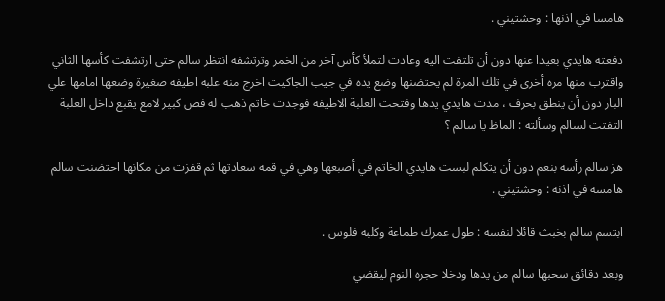هامسا في اذنها : وحشتيني .

دفعته هايدي بعيدا عنها دون أن تلتفت اليه وعادت لتملأ كأس آخر من الخمر وترتشفه انتظر سالم حتى ارتشفت كأسها الثاني واقترب منها مره أخرى في تلك المرة لم يحتضنها وضع يده في جيب الجاكيت اخرج منه علبه اطيفه صغيرة وضعها امامها علي البار دون أن ينطق بحرف ، مدت هايدي يدها وفتحت العلبة الاطيفه فوجدت خاتم ذهب له فص كبير لامع يقبع داخل العلبة التفتت لسالم وسألته : الماظ يا سالم ؟

هز سالم رأسه بنعم دون أن يتكلم لبست هايدي الخاتم في أصبعها وهي في قمه سعادتها ثم قفزت من مكانها احتضنت سالم هامسه في اذنه : وحشتيني .

ابتسم سالم بخبث قائلا لنفسه : طول عمرك طماعة وكلبه فلوس .

وبعد دقائق سحبها سالم من يدها ودخلا حجره النوم ليقضي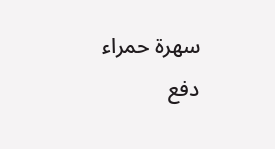سهرة حمراء دفع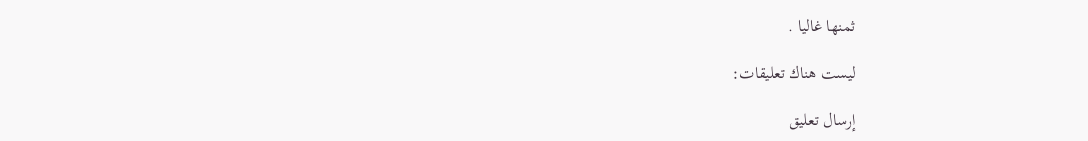ثمنها غاليا .

ليست هناك تعليقات:

إرسال تعليق